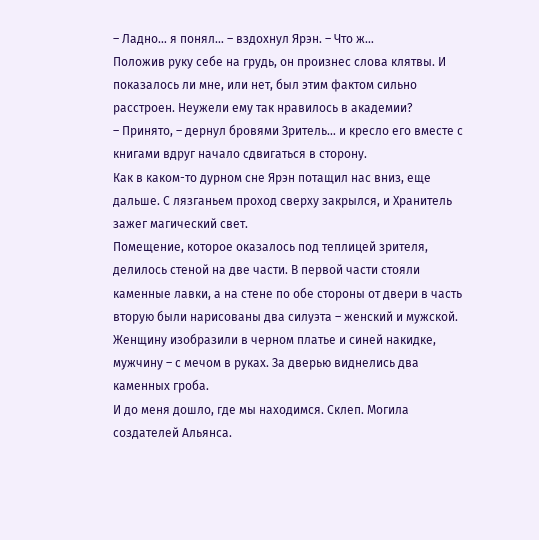– Ладно… я понял… – вздохнул Ярэн. – Что ж…
Положив руку себе на грудь, он произнес слова клятвы. И показалось ли мне, или нет, был этим фактом сильно расстроен. Неужели ему так нравилось в академии?
– Принято, – дернул бровями Зритель… и кресло его вместе с книгами вдруг начало сдвигаться в сторону.
Как в каком-то дурном сне Ярэн потащил нас вниз, еще дальше. С лязганьем проход сверху закрылся, и Хранитель зажег магический свет.
Помещение, которое оказалось под теплицей зрителя, делилось стеной на две части. В первой части стояли каменные лавки, а на стене по обе стороны от двери в часть вторую были нарисованы два силуэта – женский и мужской. Женщину изобразили в черном платье и синей накидке, мужчину – с мечом в руках. За дверью виднелись два каменных гроба.
И до меня дошло, где мы находимся. Склеп. Могила создателей Альянса.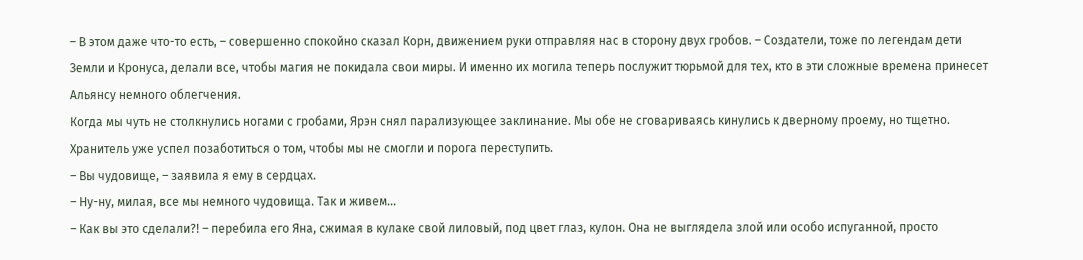– В этом даже что-то есть, – совершенно спокойно сказал Корн, движением руки отправляя нас в сторону двух гробов. – Создатели, тоже по легендам дети Земли и Кронуса, делали все, чтобы магия не покидала свои миры. И именно их могила теперь послужит тюрьмой для тех, кто в эти сложные времена принесет Альянсу немного облегчения.
Когда мы чуть не столкнулись ногами с гробами, Ярэн снял парализующее заклинание. Мы обе не сговариваясь кинулись к дверному проему, но тщетно. Хранитель уже успел позаботиться о том, чтобы мы не смогли и порога переступить.
– Вы чудовище, – заявила я ему в сердцах.
– Ну-ну, милая, все мы немного чудовища. Так и живем...
– Как вы это сделали?! – перебила его Яна, сжимая в кулаке свой лиловый, под цвет глаз, кулон. Она не выглядела злой или особо испуганной, просто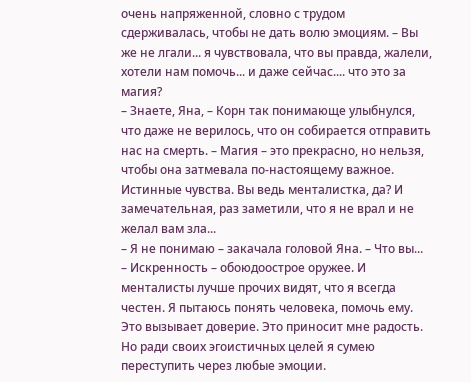очень напряженной, словно с трудом сдерживалась, чтобы не дать волю эмоциям. – Вы же не лгали... я чувствовала, что вы правда, жалели, хотели нам помочь... и даже сейчас.... что это за магия?
– Знаете, Яна, – Корн так понимающе улыбнулся, что даже не верилось, что он собирается отправить нас на смерть. – Магия – это прекрасно, но нельзя, чтобы она затмевала по-настоящему важное. Истинные чувства. Вы ведь менталистка, да? И замечательная, раз заметили, что я не врал и не желал вам зла...
– Я не понимаю – закачала головой Яна. – Что вы...
– Искренность – обоюдоострое оружее. И менталисты лучше прочих видят, что я всегда честен. Я пытаюсь понять человека, помочь ему. Это вызывает доверие. Это приносит мне радость. Но ради своих эгоистичных целей я сумею переступить через любые эмоции.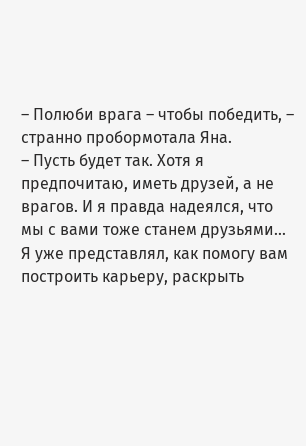– Полюби врага – чтобы победить, – странно пробормотала Яна.
– Пусть будет так. Хотя я предпочитаю, иметь друзей, а не врагов. И я правда надеялся, что мы с вами тоже станем друзьями... Я уже представлял, как помогу вам построить карьеру, раскрыть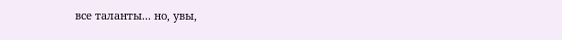все таланты... но, увы,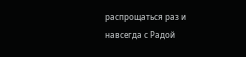распрощаться раз и навсегда с Радой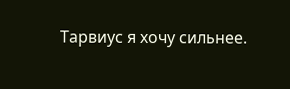Тарвиус я хочу сильнее.